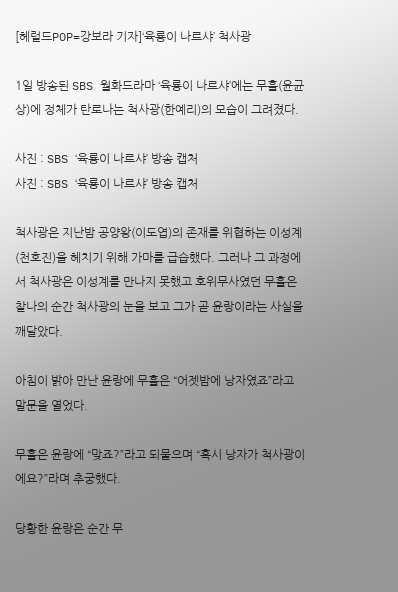[헤럴드POP=강보라 기자]‘육룡이 나르샤’ 척사광

1일 방송된 SBS 월화드라마 ‘육룡이 나르샤’에는 무휼(윤균상)에 정체가 탄로나는 척사광(한예리)의 모습이 그려졌다.

사진 : SBS ‘육룡이 나르샤’ 방송 캡처
사진 : SBS ‘육룡이 나르샤’ 방송 캡처

척사광은 지난밤 공양왕(이도엽)의 존재를 위협하는 이성계(천호진)을 헤치기 위해 가마를 급습했다. 그러나 그 과정에서 척사광은 이성계를 만나지 못했고 호위무사였던 무휼은 찰나의 순간 척사광의 눈을 보고 그가 곧 윤랑이라는 사실을 깨달았다.

아침이 밝아 만난 윤랑에 무휼은 “어젯밤에 낭자였죠”라고 말문을 열었다.

무휼은 윤랑에 “맞죠?”라고 되물으며 “혹시 낭자가 척사광이에요?”라며 추궁했다.

당황한 윤랑은 순간 무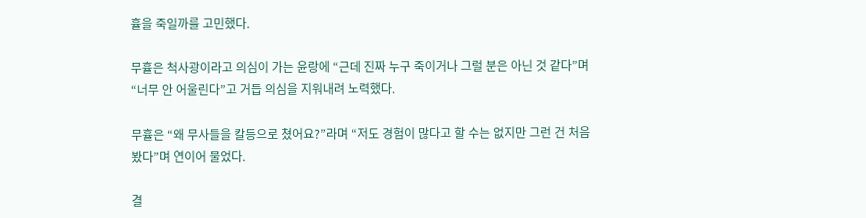휼을 죽일까를 고민했다.

무휼은 척사광이라고 의심이 가는 윤랑에 “근데 진짜 누구 죽이거나 그럴 분은 아닌 것 같다”며 “너무 안 어울린다”고 거듭 의심을 지워내려 노력했다.

무휼은 “왜 무사들을 칼등으로 쳤어요?”라며 “저도 경험이 많다고 할 수는 없지만 그런 건 처음 봤다”며 연이어 물었다.

결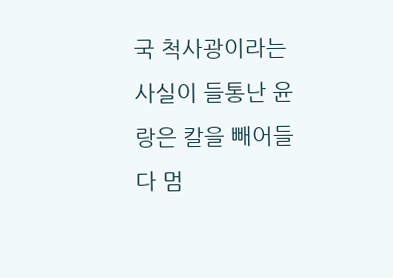국 척사광이라는 사실이 들통난 윤랑은 칼을 빼어들다 멈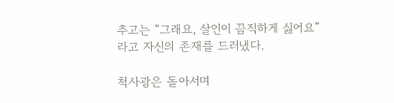추고는 “그래요, 살인이 끔직하게 싫어요”라고 자신의 존재를 드러냈다.

척사광은 돌아서며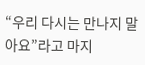“우리 다시는 만나지 말아요”라고 마지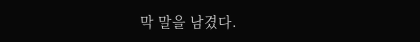막 말을 남겼다.